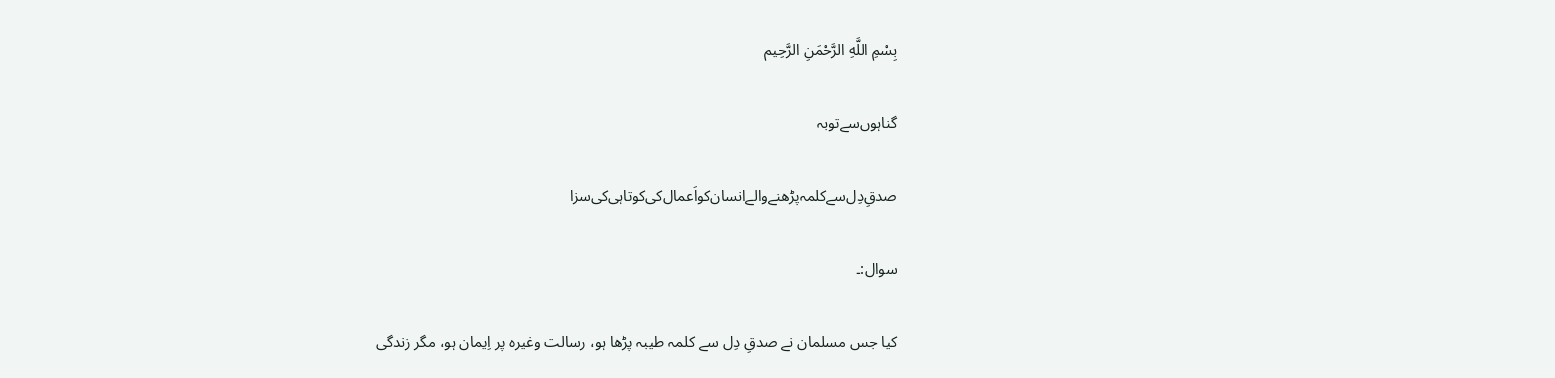بِسْمِ اللَّهِ الرَّحْمَنِ الرَّحِيم

گناہوں‌سے‌توبہ

صدقِ‌دِل‌سے‌کلمہ‌پڑھنے‌والے‌انسان‌کو‌اَعمال‌کی‌کوتاہی‌کی‌سزا

سوال:۔

کیا جس مسلمان نے صدقِ دِل سے کلمہ طیبہ پڑھا ہو، رسالت وغیرہ پر اِیمان ہو، مگر زندگی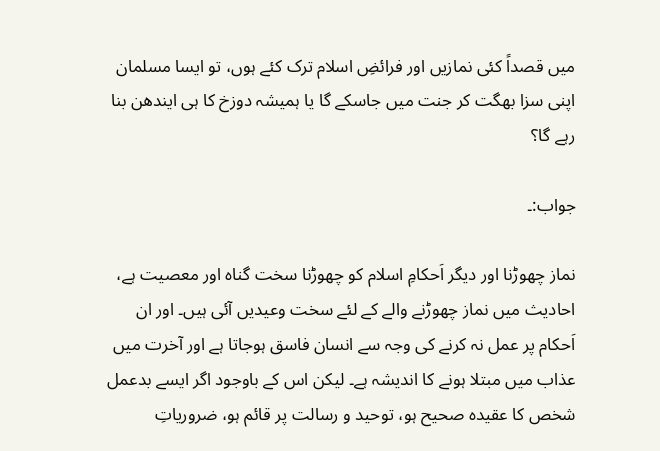میں قصداً کئی نمازیں اور فرائضِ اسلام ترک کئے ہوں، تو ایسا مسلمان اپنی سزا بھگت کر جنت میں جاسکے گا یا ہمیشہ دوزخ کا ہی ایندھن بنا رہے گا؟

جواب:۔

نماز چھوڑنا اور دیگر اَحکامِ اسلام کو چھوڑنا سخت گناہ اور معصیت ہے، احادیث میں نماز چھوڑنے والے کے لئے سخت وعیدیں آئی ہیں۔ اور ان اَحکام پر عمل نہ کرنے کی وجہ سے انسان فاسق ہوجاتا ہے اور آخرت میں عذاب میں مبتلا ہونے کا اندیشہ ہے۔ لیکن اس کے باوجود اگر ایسے بدعمل شخص کا عقیدہ صحیح ہو، توحید و رسالت پر قائم ہو، ضروریاتِ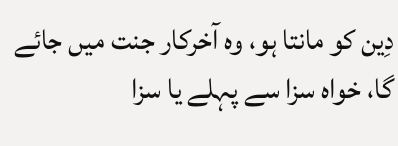دِین کو مانتا ہو، وہ آخرکار جنت میں جائے گا، خواہ سزا سے پہلے یا سزا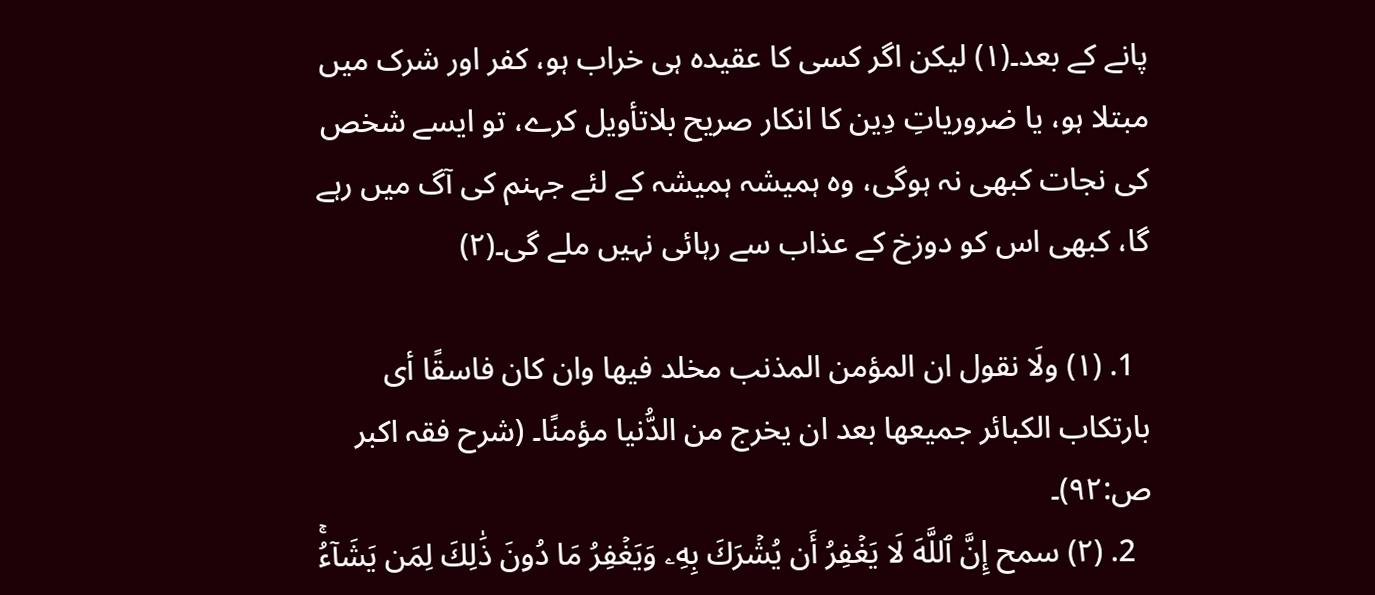پانے کے بعد۔(۱) لیکن اگر کسی کا عقیدہ ہی خراب ہو، کفر اور شرک میں مبتلا ہو، یا ضروریاتِ دِین کا انکار صریح بلاتأویل کرے، تو ایسے شخص کی نجات کبھی نہ ہوگی، وہ ہمیشہ ہمیشہ کے لئے جہنم کی آگ میں رہے گا، کبھی اس کو دوزخ کے عذاب سے رہائی نہیں ملے گی۔(۲)

  1. (۱) ولَا نقول ان المؤمن المذنب مخلد فیھا وان کان فاسقًا أی بارتکاب الكبائر جمیعھا بعد ان یخرج من الدُّنیا مؤمنًا۔ (شرح فقہ اكبر ص:۹۲)۔
  2. (۲) سمح إِنَّ ٱللَّهَ لَا يَغۡفِرُ أَن يُشۡرَكَ بِهِۦ وَيَغۡفِرُ مَا دُونَ ذَٰلِكَ لِمَن يَشَآءُۚ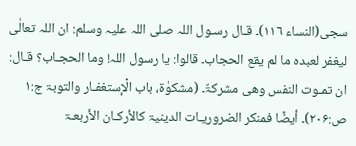سجى(النساء ١١٦)۔ قـال رسـول اللہ صلی اللہ علیہ وسلم: ان اللہ تعالٰی لیغفر لعبدہ ما لم یقع الحجاب۔ قالوا: یا رسول اللہ! وما الحجـاب؟ قـال: ان تمـوت النفس وھی مشركۃٌ۔ (مشکوٰۃ، باب الْإستغفـار والتوبۃ ج:۱ ص:۲۰۶)۔ أیضًا فمنکر الضروریـات الدینیۃ کالأركـان الأربعـۃ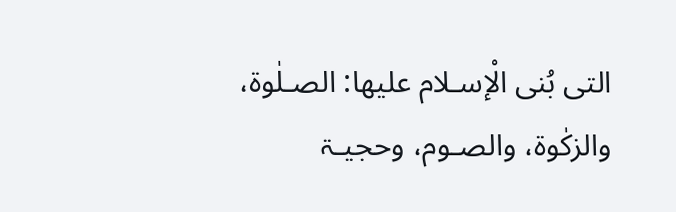التی بُنی الْإسـلام علیھا: الصـلٰوۃ، والزكٰوۃ، والصـوم، وحجیـۃ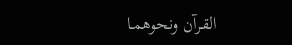القـرآن ونحوھمـا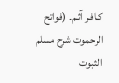كـافـر آثـم۔ (فواتح الرحموت شرح مسلم الثبوت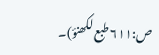ص:۶۱۱ طبع لکھنؤ)۔